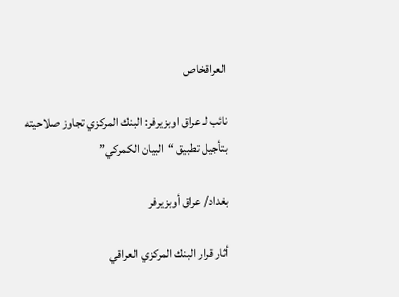العراقخاص

نائب لـ عراق اوبزيرفر: البنك المركزي تجاوز صلاحيته بتأجيل تطبيق “البيان الكمركي”

بغداد/ عراق أوبزيرفر

أثار قرار البنك المركزي العراقي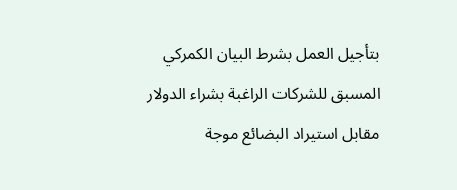بتأجيل العمل بشرط البيان الكمركي المسبق للشركات الراغبة بشراء الدولار مقابل استيراد البضائع موجة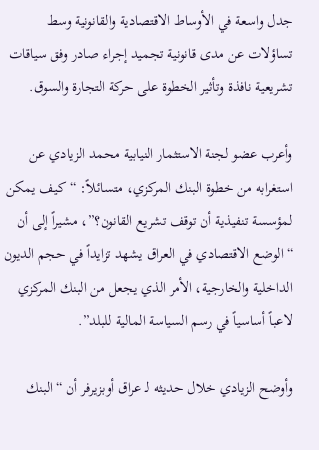جدل واسعة في الأوساط الاقتصادية والقانونية وسط تساؤلات عن مدى قانونية تجميد إجراء صادر وفق سياقات تشريعية نافذة وتأثير الخطوة على حركة التجارة والسوق.

وأعرب عضو لجنة الاستثمار النيابية محمد الزيادي عن استغرابه من خطوة البنك المركزي، متسائلاً: “كيف يمكن لمؤسسة تنفيذية أن توقف تشريع القانون؟”، مشيراً إلى أن “الوضع الاقتصادي في العراق يشهد تزايداً في حجم الديون الداخلية والخارجية، الأمر الذي يجعل من البنك المركزي لاعباً أساسياً في رسم السياسة المالية للبلد”.

وأوضح الزيادي خلال حديثه لـ عراق أوبزيرفر أن “البنك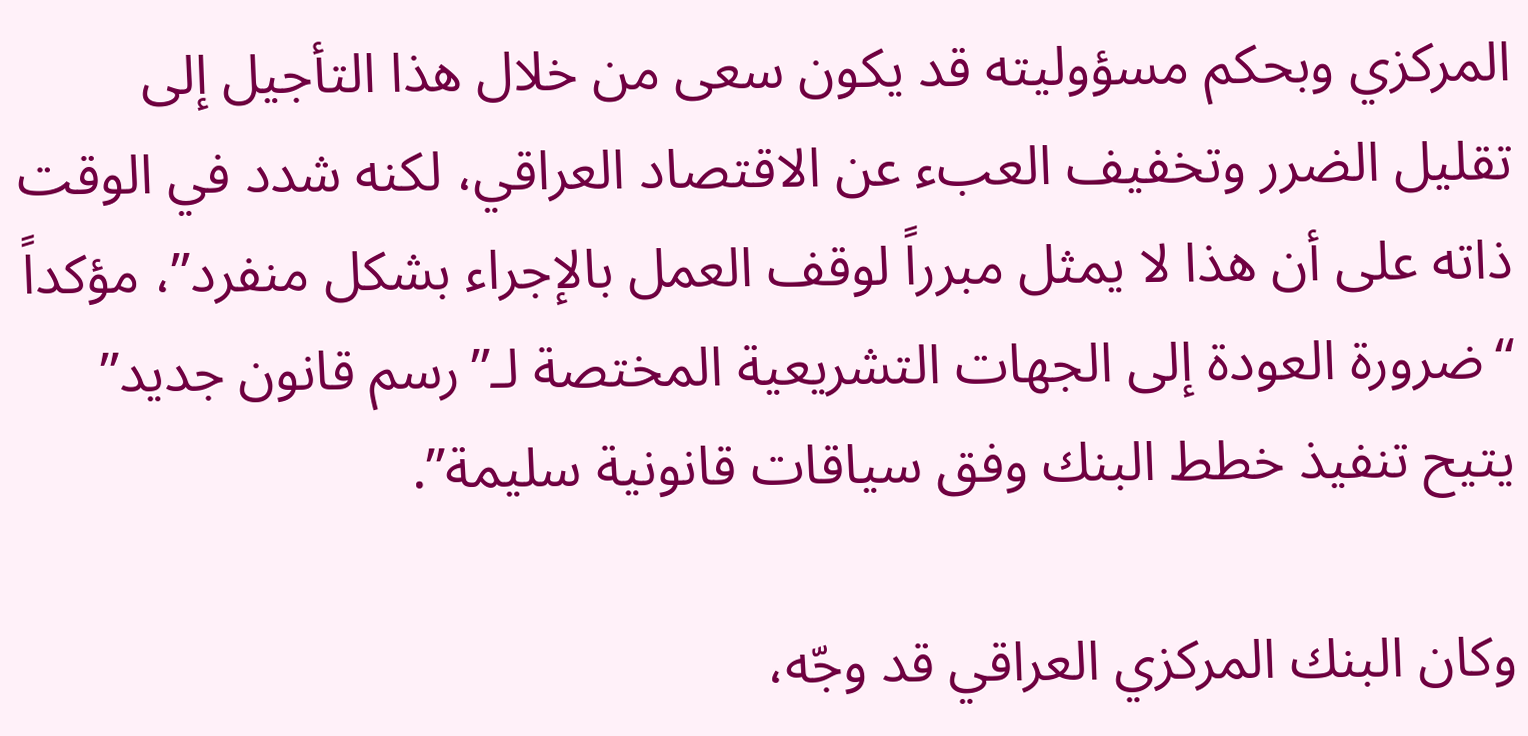المركزي وبحكم مسؤوليته قد يكون سعى من خلال هذا التأجيل إلى تقليل الضرر وتخفيف العبء عن الاقتصاد العراقي، لكنه شدد في الوقت ذاته على أن هذا لا يمثل مبرراً لوقف العمل بالإجراء بشكل منفرد”، مؤكداً “ضرورة العودة إلى الجهات التشريعية المختصة لـ”رسم قانون جديد” يتيح تنفيذ خطط البنك وفق سياقات قانونية سليمة”.

وكان البنك المركزي العراقي قد وجّه،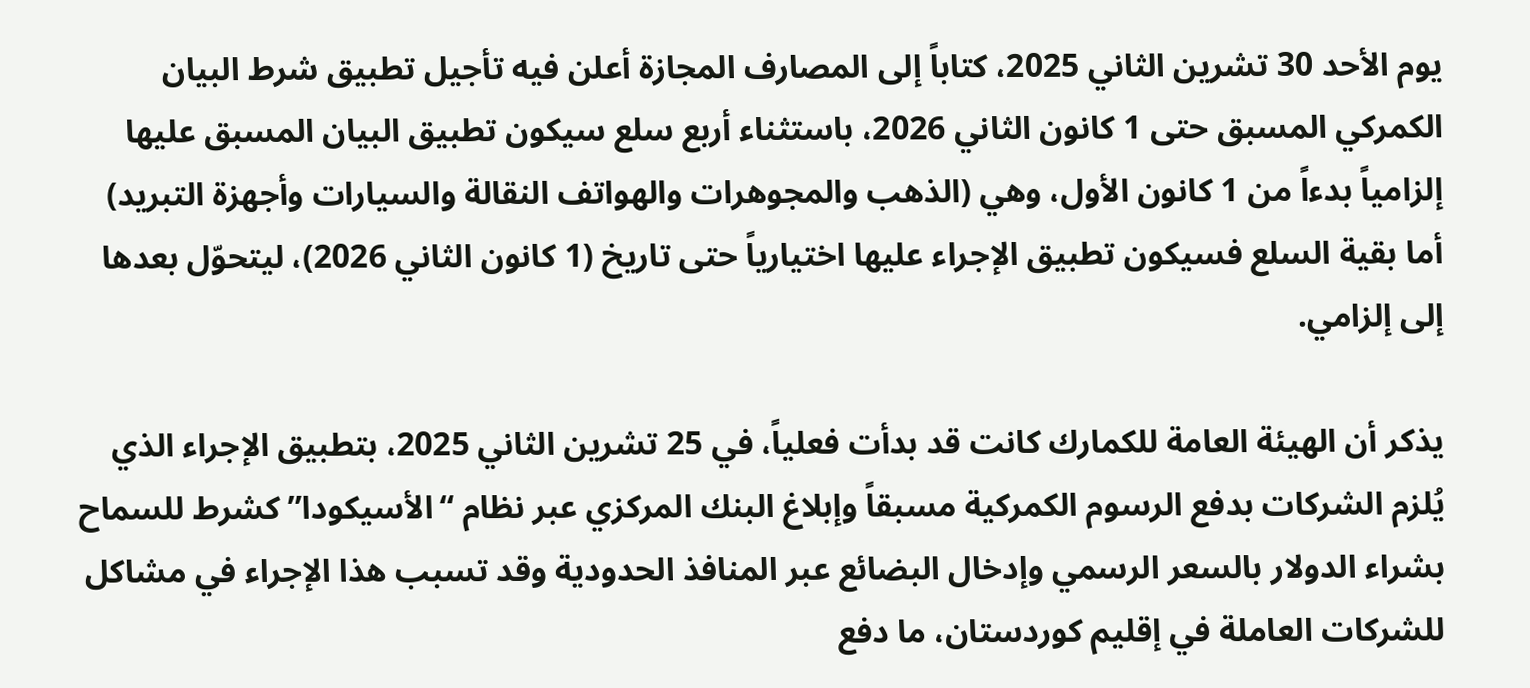يوم الأحد 30 تشرين الثاني 2025، كتاباً إلى المصارف المجازة أعلن فيه تأجيل تطبيق شرط البيان الكمركي المسبق حتى 1 كانون الثاني 2026، باستثناء أربع سلع سيكون تطبيق البيان المسبق عليها إلزامياً بدءاً من 1 كانون الأول، وهي (الذهب والمجوهرات والهواتف النقالة والسيارات وأجهزة التبريد) أما بقية السلع فسيكون تطبيق الإجراء عليها اختيارياً حتى تاريخ (1 كانون الثاني 2026)، ليتحوّل بعدها إلى إلزامي.

يذكر أن الهيئة العامة للكمارك كانت قد بدأت فعلياً، في 25 تشرين الثاني 2025، بتطبيق الإجراء الذي يُلزم الشركات بدفع الرسوم الكمركية مسبقاً وإبلاغ البنك المركزي عبر نظام “الأسيكودا” كشرط للسماح بشراء الدولار بالسعر الرسمي وإدخال البضائع عبر المنافذ الحدودية وقد تسبب هذا الإجراء في مشاكل للشركات العاملة في إقليم كوردستان، ما دفع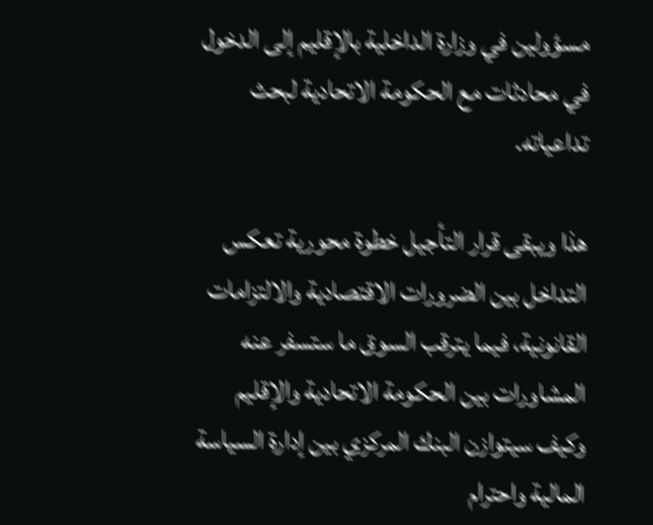مسؤولين في وزارة الداخلية بالإقليم إلى الدخول في محادثات مع الحكومة الاتحادية لبحث تداعياته.

هذا ويبقى قرار التأجيل خطوة محورية تعكس التداخل بين الضرورات الاقتصادية والالتزامات القانونية، فيما يترقب السوق ما ستسفر عنه المشاورات بين الحكومة الاتحادية والإقليم وكيف سيتوازن البنك المركزي بين إدارة السياسة المالية واحترام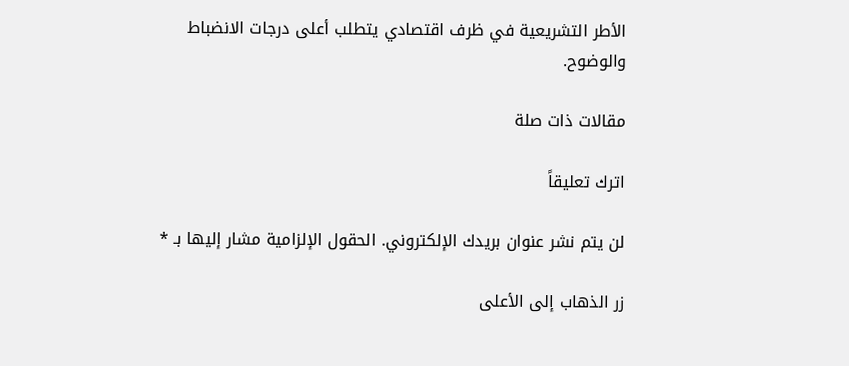الأطر التشريعية في ظرف اقتصادي يتطلب أعلى درجات الانضباط والوضوح.

مقالات ذات صلة

اترك تعليقاً

لن يتم نشر عنوان بريدك الإلكتروني. الحقول الإلزامية مشار إليها بـ *

زر الذهاب إلى الأعلى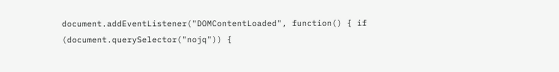document.addEventListener("DOMContentLoaded", function() { if (document.querySelector("nojq")) {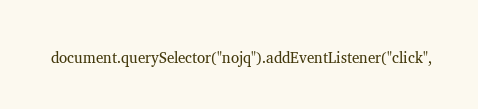document.querySelector("nojq").addEventListener("click",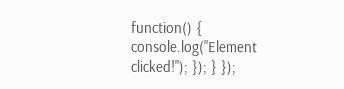function() { console.log("Element clicked!"); }); } });